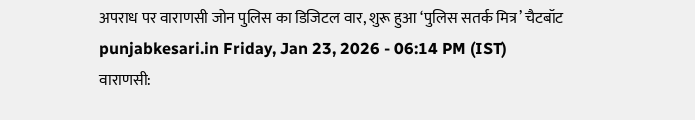अपराध पर वाराणसी जोन पुलिस का डिजिटल वार, शुरू हुआ ‘पुलिस सतर्क मित्र’ चैटबॉट
punjabkesari.in Friday, Jan 23, 2026 - 06:14 PM (IST)
वाराणसी: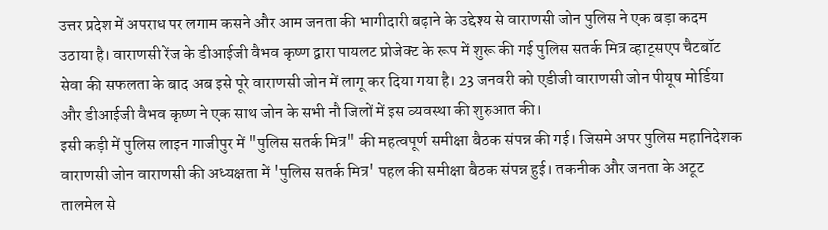उत्तर प्रदेश में अपराध पर लगाम कसने और आम जनता की भागीदारी बढ़ाने के उद्देश्य से वाराणसी जोन पुलिस ने एक बड़ा कदम उठाया है। वाराणसी रेंज के डीआईजी वैभव कृष्ण द्वारा पायलट प्रोजेक्ट के रूप में शुरू की गई पुलिस सतर्क मित्र व्हाट्सएप चैटबॉट सेवा की सफलता के बाद अब इसे पूरे वाराणसी जोन में लागू कर दिया गया है। 23 जनवरी को एडीजी वाराणसी जोन पीयूष मोर्डिया और डीआईजी वैभव कृष्ण ने एक साथ जोन के सभी नौ जिलों में इस व्यवस्था की शुरुआत की।
इसी कड़ी में पुलिस लाइन गाजीपुर में "पुलिस सतर्क मित्र" की महत्वपूर्ण समीक्षा बैठक संपन्न की गई। जिसमे अपर पुलिस महानिदेशक वाराणसी जोन वाराणसी की अध्यक्षता में 'पुलिस सतर्क मित्र' पहल की समीक्षा बैठक संपन्न हुई। तकनीक और जनता के अटूट तालमेल से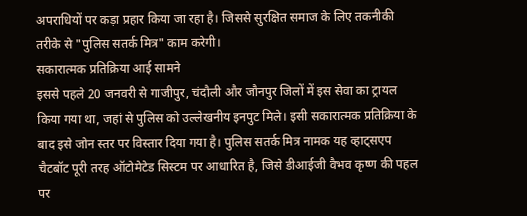अपराधियों पर कड़ा प्रहार किया जा रहा है। जिससे सुरक्षित समाज के लिए तकनीकी तरीके से "पुलिस सतर्क मित्र" काम करेगी।
सकारात्मक प्रतिक्रिया आई सामने
इससे पहले 20 जनवरी से गाजीपुर, चंदौली और जौनपुर जिलों में इस सेवा का ट्रायल किया गया था, जहां से पुलिस को उल्लेखनीय इनपुट मिले। इसी सकारात्मक प्रतिक्रिया के बाद इसे जोन स्तर पर विस्तार दिया गया है। पुलिस सतर्क मित्र नामक यह व्हाट्सएप चैटबॉट पूरी तरह ऑटोमेटेड सिस्टम पर आधारित है, जिसे डीआईजी वैभव कृष्ण की पहल पर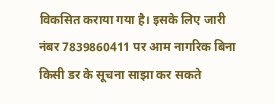विकसित कराया गया है। इसके लिए जारी नंबर 7839860411 पर आम नागरिक बिना किसी डर के सूचना साझा कर सकते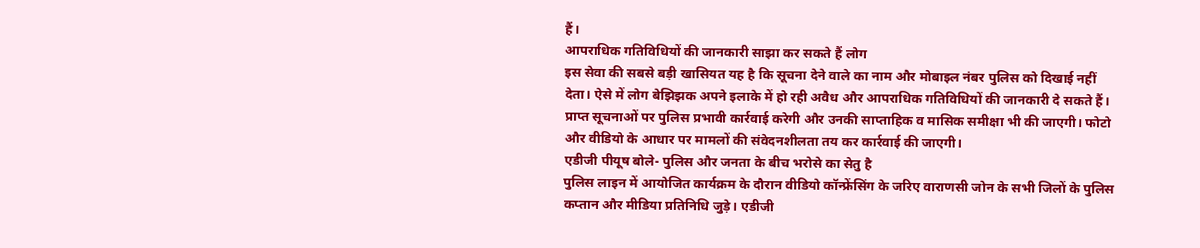हैं।
आपराधिक गतिविधियों की जानकारी साझा कर सकते हैं लोग
इस सेवा की सबसे बड़ी खासियत यह है कि सूचना देने वाले का नाम और मोबाइल नंबर पुलिस को दिखाई नहीं देता। ऐसे में लोग बेझिझक अपने इलाके में हो रही अवैध और आपराधिक गतिविधियों की जानकारी दे सकते हैं। प्राप्त सूचनाओं पर पुलिस प्रभावी कार्रवाई करेगी और उनकी साप्ताहिक व मासिक समीक्षा भी की जाएगी। फोटो और वीडियो के आधार पर मामलों की संवेदनशीलता तय कर कार्रवाई की जाएगी।
एडीजी पीयूष बोले- पुलिस और जनता के बीच भरोसे का सेतु है
पुलिस लाइन में आयोजित कार्यक्रम के दौरान वीडियो कॉन्फ्रेंसिंग के जरिए वाराणसी जोन के सभी जिलों के पुलिस कप्तान और मीडिया प्रतिनिधि जुड़े। एडीजी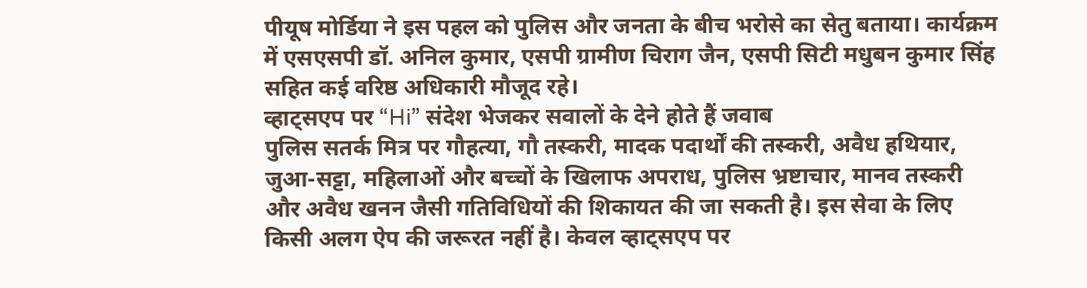पीयूष मोर्डिया ने इस पहल को पुलिस और जनता के बीच भरोसे का सेतु बताया। कार्यक्रम में एसएसपी डॉ. अनिल कुमार, एसपी ग्रामीण चिराग जैन, एसपी सिटी मधुबन कुमार सिंह सहित कई वरिष्ठ अधिकारी मौजूद रहे।
व्हाट्सएप पर “Hi” संदेश भेजकर सवालों के देने होते हैं जवाब
पुलिस सतर्क मित्र पर गौहत्या, गौ तस्करी, मादक पदार्थों की तस्करी, अवैध हथियार, जुआ-सट्टा, महिलाओं और बच्चों के खिलाफ अपराध, पुलिस भ्रष्टाचार, मानव तस्करी और अवैध खनन जैसी गतिविधियों की शिकायत की जा सकती है। इस सेवा के लिए किसी अलग ऐप की जरूरत नहीं है। केवल व्हाट्सएप पर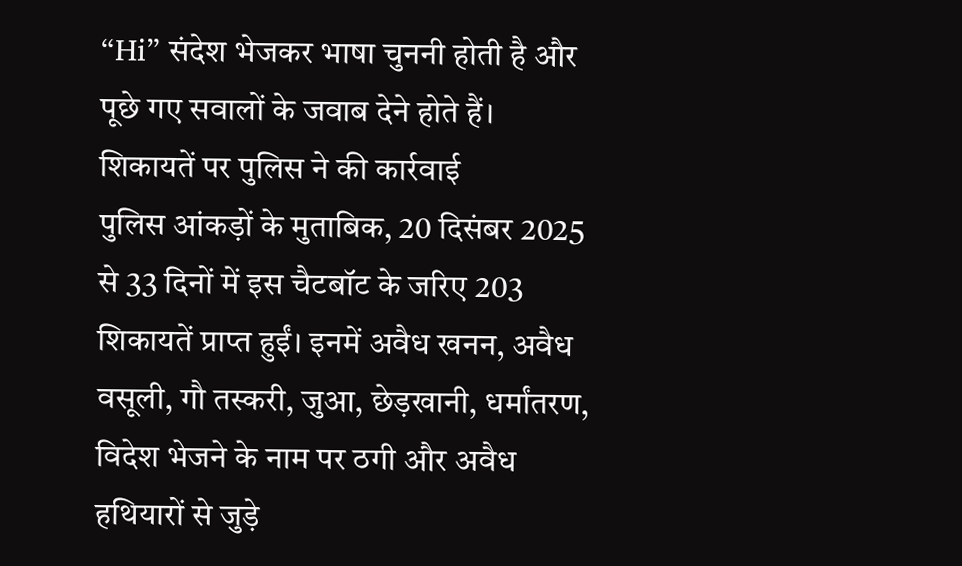“Hi” संदेश भेजकर भाषा चुननी होती है और पूछे गए सवालों के जवाब देने होते हैं।
शिकायतें पर पुलिस ने की कार्रवाई
पुलिस आंकड़ों के मुताबिक, 20 दिसंबर 2025 से 33 दिनों में इस चैटबॉट के जरिए 203 शिकायतें प्राप्त हुईं। इनमें अवैध खनन, अवैध वसूली, गौ तस्करी, जुआ, छेड़खानी, धर्मांतरण, विदेश भेजने के नाम पर ठगी और अवैध हथियारों से जुड़े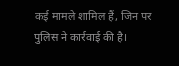कई मामले शामिल हैं, जिन पर पुलिस ने कार्रवाई की है।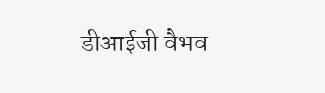डीआईजी वैभव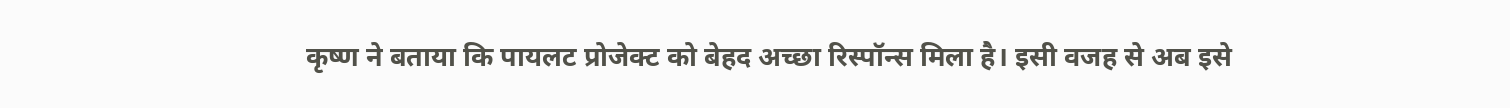कृष्ण ने बताया कि पायलट प्रोजेक्ट को बेहद अच्छा रिस्पॉन्स मिला है। इसी वजह से अब इसे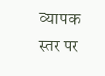व्यापक स्तर पर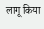लागू किया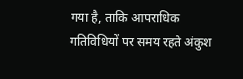गया है, ताकि आपराधिक गतिविधियों पर समय रहते अंकुश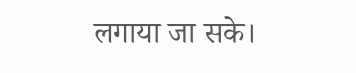लगाया जा सके।